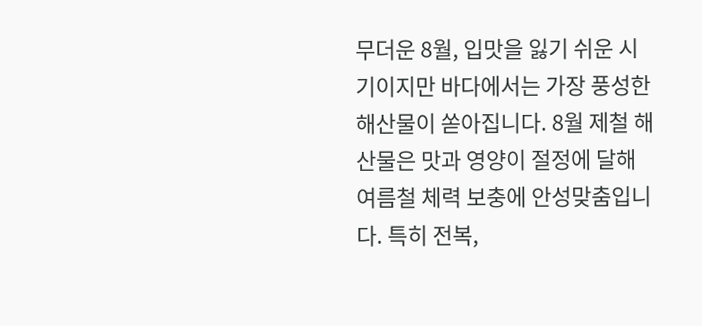무더운 8월, 입맛을 잃기 쉬운 시기이지만 바다에서는 가장 풍성한 해산물이 쏟아집니다. 8월 제철 해산물은 맛과 영양이 절정에 달해 여름철 체력 보충에 안성맞춤입니다. 특히 전복,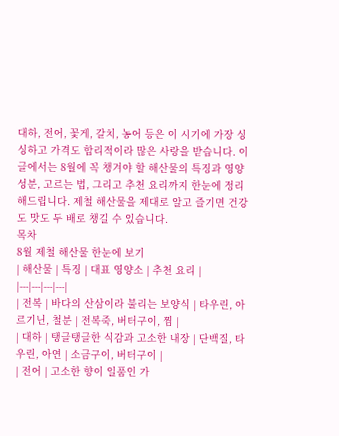대하, 전어, 꽃게, 갈치, 농어 등은 이 시기에 가장 싱싱하고 가격도 합리적이라 많은 사랑을 받습니다. 이 글에서는 8월에 꼭 챙겨야 할 해산물의 특징과 영양성분, 고르는 법, 그리고 추천 요리까지 한눈에 정리해드립니다. 제철 해산물을 제대로 알고 즐기면 건강도 맛도 두 배로 챙길 수 있습니다.
목차
8월 제철 해산물 한눈에 보기
| 해산물 | 특징 | 대표 영양소 | 추천 요리 |
|---|---|---|---|
| 전복 | 바다의 산삼이라 불리는 보양식 | 타우린, 아르기닌, 철분 | 전복죽, 버터구이, 찜 |
| 대하 | 탱글탱글한 식감과 고소한 내장 | 단백질, 타우린, 아연 | 소금구이, 버터구이 |
| 전어 | 고소한 향이 일품인 가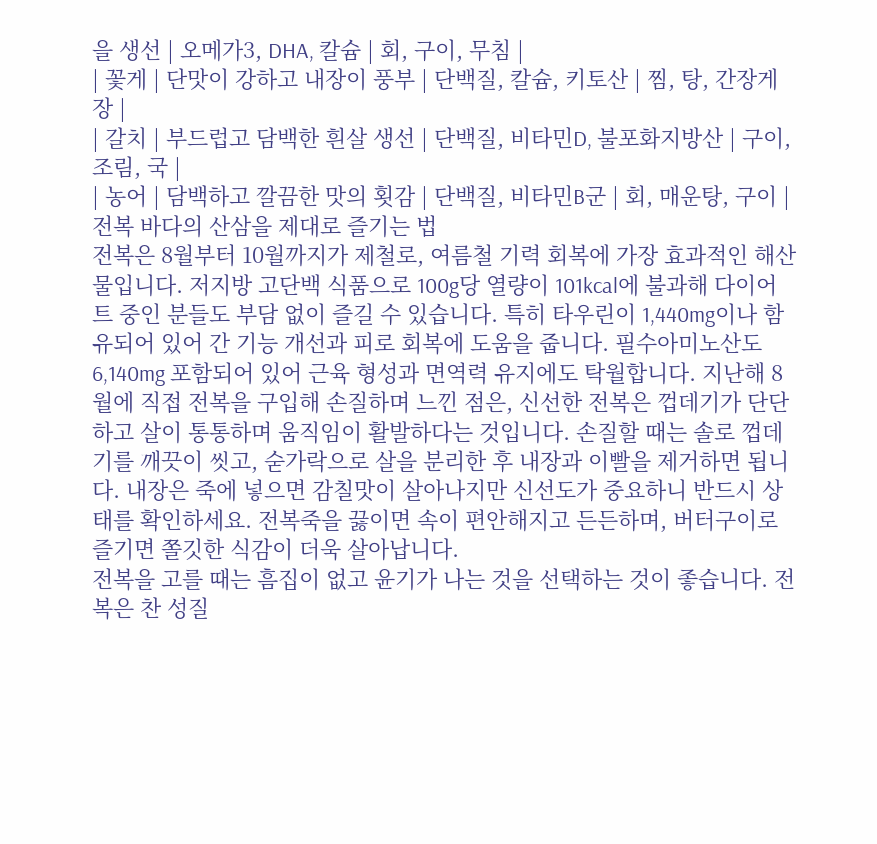을 생선 | 오메가3, DHA, 칼슘 | 회, 구이, 무침 |
| 꽃게 | 단맛이 강하고 내장이 풍부 | 단백질, 칼슘, 키토산 | 찜, 탕, 간장게장 |
| 갈치 | 부드럽고 담백한 흰살 생선 | 단백질, 비타민D, 불포화지방산 | 구이, 조림, 국 |
| 농어 | 담백하고 깔끔한 맛의 횟감 | 단백질, 비타민B군 | 회, 매운탕, 구이 |
전복 바다의 산삼을 제대로 즐기는 법
전복은 8월부터 10월까지가 제철로, 여름철 기력 회복에 가장 효과적인 해산물입니다. 저지방 고단백 식품으로 100g당 열량이 101kcal에 불과해 다이어트 중인 분들도 부담 없이 즐길 수 있습니다. 특히 타우린이 1,440mg이나 함유되어 있어 간 기능 개선과 피로 회복에 도움을 줍니다. 필수아미노산도 6,140mg 포함되어 있어 근육 형성과 면역력 유지에도 탁월합니다. 지난해 8월에 직접 전복을 구입해 손질하며 느낀 점은, 신선한 전복은 껍데기가 단단하고 살이 통통하며 움직임이 활발하다는 것입니다. 손질할 때는 솔로 껍데기를 깨끗이 씻고, 숟가락으로 살을 분리한 후 내장과 이빨을 제거하면 됩니다. 내장은 죽에 넣으면 감칠맛이 살아나지만 신선도가 중요하니 반드시 상태를 확인하세요. 전복죽을 끓이면 속이 편안해지고 든든하며, 버터구이로 즐기면 쫄깃한 식감이 더욱 살아납니다.
전복을 고를 때는 흠집이 없고 윤기가 나는 것을 선택하는 것이 좋습니다. 전복은 찬 성질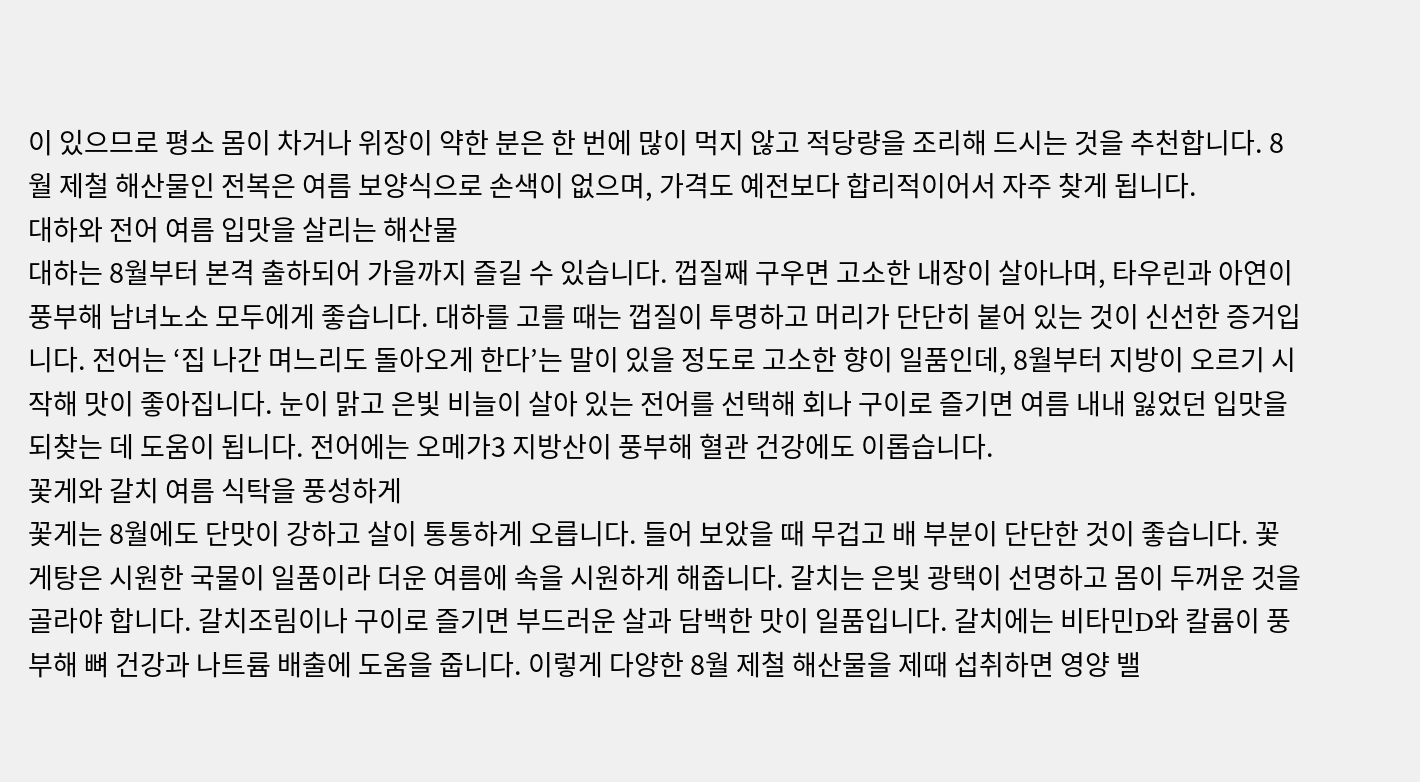이 있으므로 평소 몸이 차거나 위장이 약한 분은 한 번에 많이 먹지 않고 적당량을 조리해 드시는 것을 추천합니다. 8월 제철 해산물인 전복은 여름 보양식으로 손색이 없으며, 가격도 예전보다 합리적이어서 자주 찾게 됩니다.
대하와 전어 여름 입맛을 살리는 해산물
대하는 8월부터 본격 출하되어 가을까지 즐길 수 있습니다. 껍질째 구우면 고소한 내장이 살아나며, 타우린과 아연이 풍부해 남녀노소 모두에게 좋습니다. 대하를 고를 때는 껍질이 투명하고 머리가 단단히 붙어 있는 것이 신선한 증거입니다. 전어는 ‘집 나간 며느리도 돌아오게 한다’는 말이 있을 정도로 고소한 향이 일품인데, 8월부터 지방이 오르기 시작해 맛이 좋아집니다. 눈이 맑고 은빛 비늘이 살아 있는 전어를 선택해 회나 구이로 즐기면 여름 내내 잃었던 입맛을 되찾는 데 도움이 됩니다. 전어에는 오메가3 지방산이 풍부해 혈관 건강에도 이롭습니다.
꽃게와 갈치 여름 식탁을 풍성하게
꽃게는 8월에도 단맛이 강하고 살이 통통하게 오릅니다. 들어 보았을 때 무겁고 배 부분이 단단한 것이 좋습니다. 꽃게탕은 시원한 국물이 일품이라 더운 여름에 속을 시원하게 해줍니다. 갈치는 은빛 광택이 선명하고 몸이 두꺼운 것을 골라야 합니다. 갈치조림이나 구이로 즐기면 부드러운 살과 담백한 맛이 일품입니다. 갈치에는 비타민D와 칼륨이 풍부해 뼈 건강과 나트륨 배출에 도움을 줍니다. 이렇게 다양한 8월 제철 해산물을 제때 섭취하면 영양 밸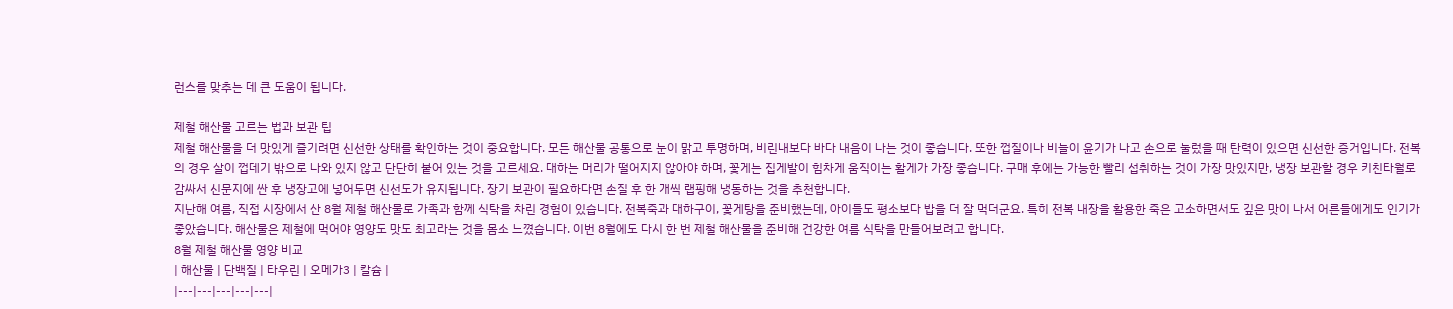런스를 맞추는 데 큰 도움이 됩니다.

제철 해산물 고르는 법과 보관 팁
제철 해산물을 더 맛있게 즐기려면 신선한 상태를 확인하는 것이 중요합니다. 모든 해산물 공통으로 눈이 맑고 투명하며, 비린내보다 바다 내음이 나는 것이 좋습니다. 또한 껍질이나 비늘이 윤기가 나고 손으로 눌렀을 때 탄력이 있으면 신선한 증거입니다. 전복의 경우 살이 껍데기 밖으로 나와 있지 않고 단단히 붙어 있는 것을 고르세요. 대하는 머리가 떨어지지 않아야 하며, 꽃게는 집게발이 힘차게 움직이는 활게가 가장 좋습니다. 구매 후에는 가능한 빨리 섭취하는 것이 가장 맛있지만, 냉장 보관할 경우 키친타월로 감싸서 신문지에 싼 후 냉장고에 넣어두면 신선도가 유지됩니다. 장기 보관이 필요하다면 손질 후 한 개씩 랩핑해 냉동하는 것을 추천합니다.
지난해 여름, 직접 시장에서 산 8월 제철 해산물로 가족과 함께 식탁을 차린 경험이 있습니다. 전복죽과 대하구이, 꽃게탕을 준비했는데, 아이들도 평소보다 밥을 더 잘 먹더군요. 특히 전복 내장을 활용한 죽은 고소하면서도 깊은 맛이 나서 어른들에게도 인기가 좋았습니다. 해산물은 제철에 먹어야 영양도 맛도 최고라는 것을 몸소 느꼈습니다. 이번 8월에도 다시 한 번 제철 해산물을 준비해 건강한 여름 식탁을 만들어보려고 합니다.
8월 제철 해산물 영양 비교
| 해산물 | 단백질 | 타우린 | 오메가3 | 칼슘 |
|---|---|---|---|---|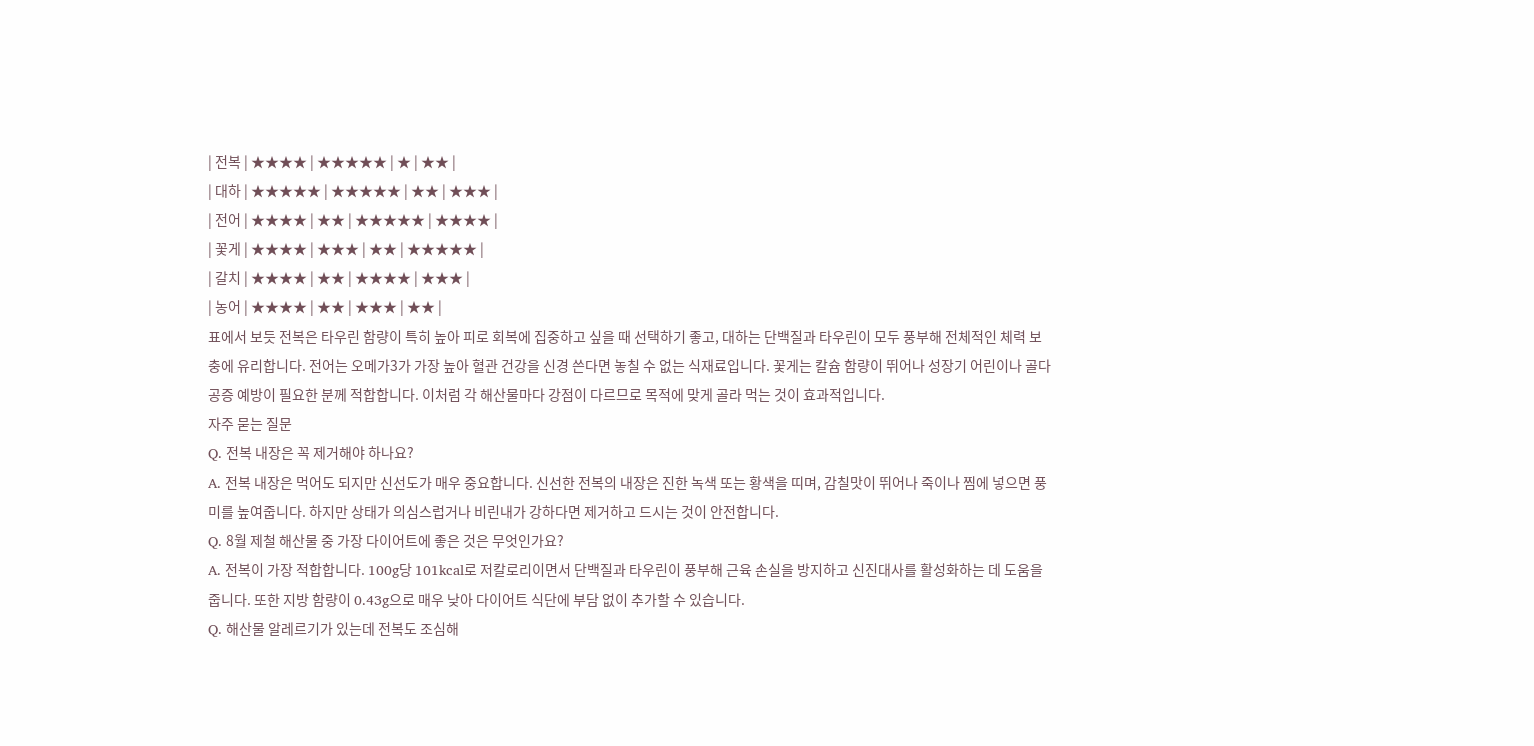| 전복 | ★★★★ | ★★★★★ | ★ | ★★ |
| 대하 | ★★★★★ | ★★★★★ | ★★ | ★★★ |
| 전어 | ★★★★ | ★★ | ★★★★★ | ★★★★ |
| 꽃게 | ★★★★ | ★★★ | ★★ | ★★★★★ |
| 갈치 | ★★★★ | ★★ | ★★★★ | ★★★ |
| 농어 | ★★★★ | ★★ | ★★★ | ★★ |
표에서 보듯 전복은 타우린 함량이 특히 높아 피로 회복에 집중하고 싶을 때 선택하기 좋고, 대하는 단백질과 타우린이 모두 풍부해 전체적인 체력 보충에 유리합니다. 전어는 오메가3가 가장 높아 혈관 건강을 신경 쓴다면 놓칠 수 없는 식재료입니다. 꽃게는 칼슘 함량이 뛰어나 성장기 어린이나 골다공증 예방이 필요한 분께 적합합니다. 이처럼 각 해산물마다 강점이 다르므로 목적에 맞게 골라 먹는 것이 효과적입니다.
자주 묻는 질문
Q. 전복 내장은 꼭 제거해야 하나요?
A. 전복 내장은 먹어도 되지만 신선도가 매우 중요합니다. 신선한 전복의 내장은 진한 녹색 또는 황색을 띠며, 감칠맛이 뛰어나 죽이나 찜에 넣으면 풍미를 높여줍니다. 하지만 상태가 의심스럽거나 비린내가 강하다면 제거하고 드시는 것이 안전합니다.
Q. 8월 제철 해산물 중 가장 다이어트에 좋은 것은 무엇인가요?
A. 전복이 가장 적합합니다. 100g당 101kcal로 저칼로리이면서 단백질과 타우린이 풍부해 근육 손실을 방지하고 신진대사를 활성화하는 데 도움을 줍니다. 또한 지방 함량이 0.43g으로 매우 낮아 다이어트 식단에 부담 없이 추가할 수 있습니다.
Q. 해산물 알레르기가 있는데 전복도 조심해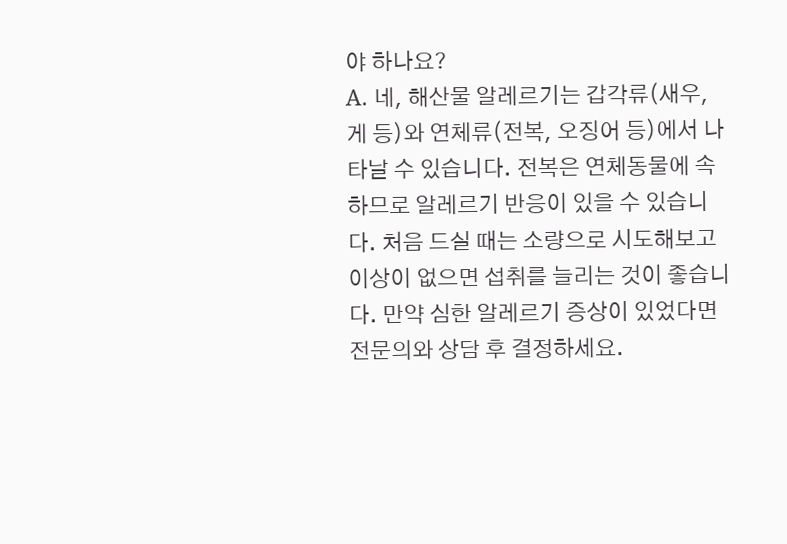야 하나요?
A. 네, 해산물 알레르기는 갑각류(새우, 게 등)와 연체류(전복, 오징어 등)에서 나타날 수 있습니다. 전복은 연체동물에 속하므로 알레르기 반응이 있을 수 있습니다. 처음 드실 때는 소량으로 시도해보고 이상이 없으면 섭취를 늘리는 것이 좋습니다. 만약 심한 알레르기 증상이 있었다면 전문의와 상담 후 결정하세요.